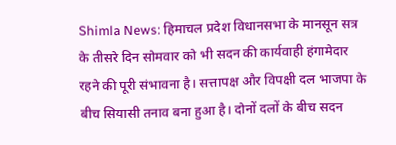Shimla News: हिमाचल प्रदेश विधानसभा के मानसून सत्र के तीसरे दिन सोमवार को भी सदन की कार्यवाही हंगामेदार रहने की पूरी संभावना है। सत्तापक्ष और विपक्षी दल भाजपा के बीच सियासी तनाव बना हुआ है। दोनों दलों के बीच सदन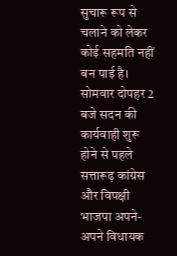सुचारू रूप से चलाने को लेकर कोई सहमति नहीं बन पाई है।
सोमवार दोपहर 2 बजे सदन की कार्यवाही शुरू होने से पहले सत्तारूढ़ कांग्रेस और विपक्षी भाजपा अपने-अपने विधायक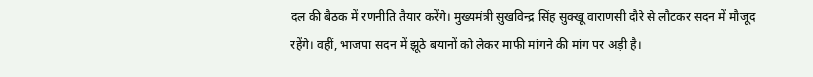दल की बैठक में रणनीति तैयार करेंगे। मुख्यमंत्री सुखविन्द्र सिंह सुक्खू वाराणसी दौरे से लौटकर सदन में मौजूद रहेंगे। वहीं, भाजपा सदन में झूठे बयानों को लेकर माफी मांगने की मांग पर अड़ी है।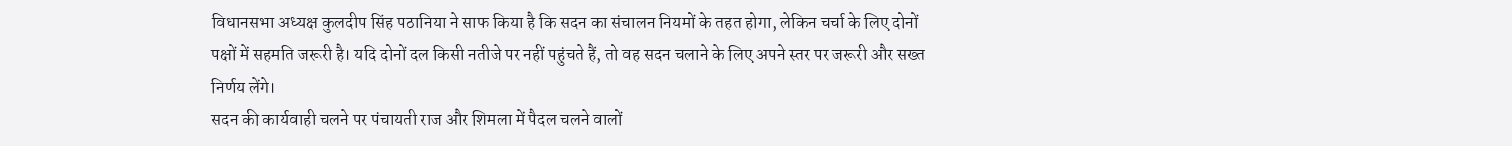विधानसभा अध्यक्ष कुलदीप सिंह पठानिया ने साफ किया है कि सदन का संचालन नियमों के तहत होगा, लेकिन चर्चा के लिए दोनों पक्षों में सहमति जरूरी है। यदि दोनों दल किसी नतीजे पर नहीं पहुंचते हैं, तो वह सदन चलाने के लिए अपने स्तर पर जरूरी और सख्त निर्णय लेंगे।
सदन की कार्यवाही चलने पर पंचायती राज और शिमला में पैदल चलने वालों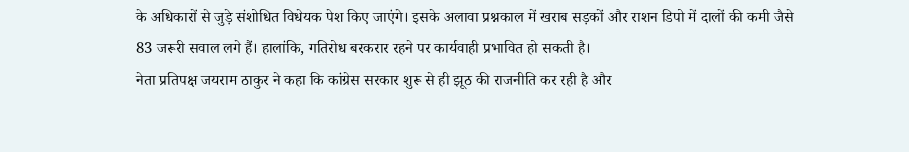के अधिकारों से जुड़े संशोधित विधेयक पेश किए जाएंगे। इसके अलावा प्रश्नकाल में खराब सड़कों और राशन डिपो में दालों की कमी जैसे 83 जरूरी सवाल लगे हैं। हालांकि, गतिरोध बरकरार रहने पर कार्यवाही प्रभावित हो सकती है।
नेता प्रतिपक्ष जयराम ठाकुर ने कहा कि कांग्रेस सरकार शुरू से ही झूठ की राजनीति कर रही है और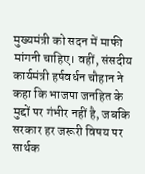मुख्यमंत्री को सदन में माफी मांगनी चाहिए। वहीं, संसदीय कार्यमंत्री हर्षवर्धन चौहान ने कहा कि भाजपा जनहित के मुद्दों पर गंभीर नहीं है, जबकि सरकार हर जरूरी विषय पर सार्थक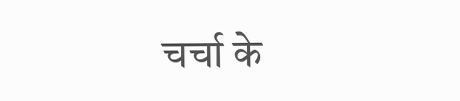चर्चा के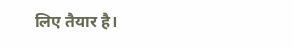लिए तैयार है।